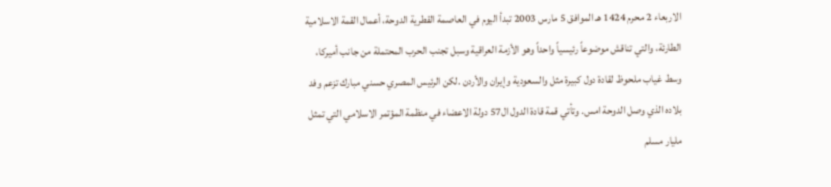الاربعاء 2 محرم 1424 هـ الموافق 5 مارس 2003 تبدأ اليوم في العاصمة القطرية الدوحة، أعمال القمة الاسلامية الطارئة، والتي تناقش موضوعاً رئيسياً واحداً وهو الأزمة العراقية وسبل تجنب الحرب المحتملة من جانب أميركا، وسط غياب ملحوظ لقادة دول كبيرة مثل والسعودية وإيران والأردن .لكن الرئيس المصري حسني مبارك تزعم وفد بلاده الذي وصل الدوحة امس. وتأتي قمة قادة الدول ال57 دولة الاعضاء في منظمة المؤتمر الاسلامي التي تمثل مليار مسلم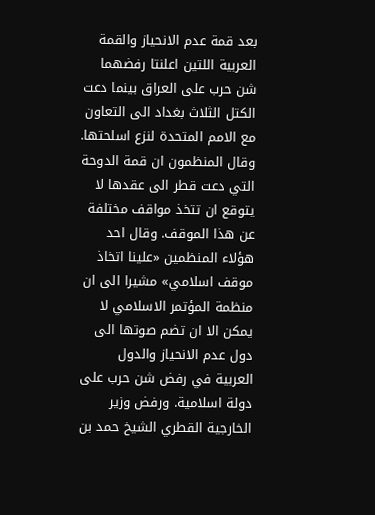بعد قمة عدم الانحياز والقمة العربية اللتين اعلنتا رفضهما شن حرب على العراق بينما دعت الكتل الثلاث بغداد الى التعاون مع الامم المتحدة لنزع اسلحتها. وقال المنظمون ان قمة الدوحة التي دعت قطر الى عقدها لا يتوقع ان تتخذ مواقف مختلفة عن هذا الموقف. وقال احد هؤلاء المنظمين «علينا اتخاذ موقف اسلامي» مشيرا الى ان منظمة المؤتمر الاسلامي لا يمكن الا ان تضم صوتها الى دول عدم الانحياز والدول العربية في رفض شن حرب على دولة اسلامية. ورفض وزير الخارجية القطري الشيخ حمد بن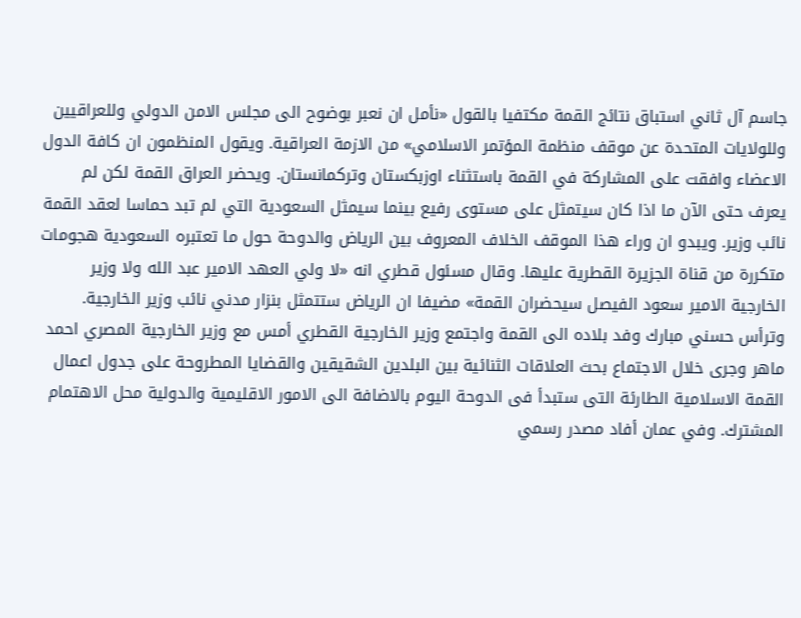جاسم آل ثاني استباق نتائج القمة مكتفيا بالقول «نأمل ان نعبر بوضوح الى مجلس الامن الدولي وللعراقيين وللولايات المتحدة عن موقف منظمة المؤتمر الاسلامي» من الازمة العراقية. ويقول المنظمون ان كافة الدول الاعضاء وافقت على المشاركة في القمة باستثناء اوزبكستان وتركمانستان. ويحضر العراق القمة لكن لم يعرف حتى الآن ما اذا كان سيتمثل على مستوى رفيع بينما سيمثل السعودية التي لم تبد حماسا لعقد القمة نائب وزير. ويبدو ان وراء هذا الموقف الخلاف المعروف بين الرياض والدوحة حول ما تعتبره السعودية هجومات متكررة من قناة الجزيرة القطرية عليها. وقال مسئول قطري انه «لا ولي العهد الامير عبد الله ولا وزير الخارجية الامير سعود الفيصل سيحضران القمة» مضيفا ان الرياض ستتمثل بنزار مدني نائب وزير الخارجية. وترأس حسني مبارك وفد بلاده الى القمة واجتمع وزير الخارجية القطري أمس مع وزير الخارجية المصري احمد ماهر وجرى خلال الاجتماع بحث العلاقات الثنائية بين البلدين الشقيقين والقضايا المطروحة على جدول اعمال القمة الاسلامية الطارئة التى ستبدأ فى الدوحة اليوم بالاضافة الى الامور الاقليمية والدولية محل الاهتمام المشترك. وفي عمان أفاد مصدر رسمي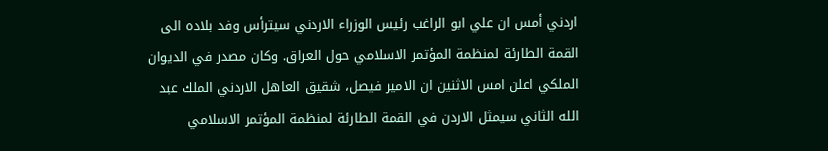اردني أمس ان علي ابو الراغب رئيس الوزراء الاردني سيترأس وفد بلاده الى القمة الطارئة لمنظمة المؤتمر الاسلامي حول العراق. وكان مصدر في الديوان الملكي اعلن امس الاثنين ان الامير فيصل، شقيق العاهل الاردني الملك عبد الله الثاني سيمثل الاردن في القمة الطارئة لمنظمة المؤتمر الاسلامي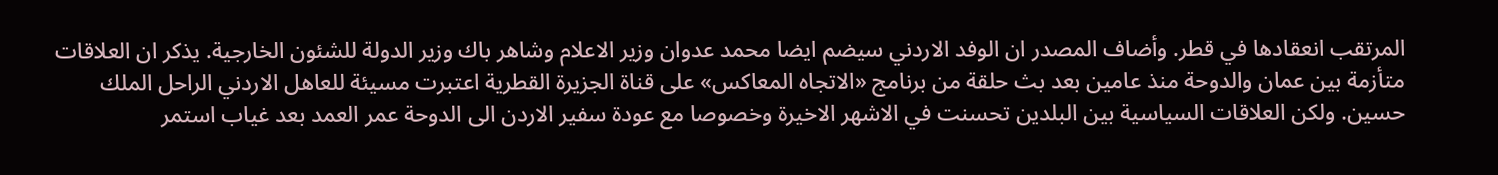المرتقب انعقادها في قطر. وأضاف المصدر ان الوفد الاردني سيضم ايضا محمد عدوان وزير الاعلام وشاهر باك وزير الدولة للشئون الخارجية. يذكر ان العلاقات متأزمة بين عمان والدوحة منذ عامين بعد بث حلقة من برنامج «الاتجاه المعاكس» على قناة الجزيرة القطرية اعتبرت مسيئة للعاهل الاردني الراحل الملك حسين. ولكن العلاقات السياسية بين البلدين تحسنت في الاشهر الاخيرة وخصوصا مع عودة سفير الاردن الى الدوحة عمر العمد بعد غياب استمر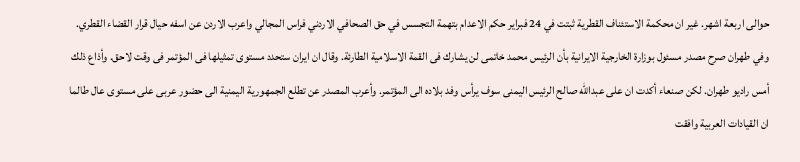حوالى اربعة اشهر. غير ان محكمة الاستئناف القطرية ثبتت في 24 فبراير حكم الاعدام بتهمة التجسس في حق الصحافي الاردني فراس المجالي واعرب الاردن عن اسفه حيال قرار القضاء القطري. وفي طهران صرح مصدر مسئول بوزارة الخارجية الايرانية بأن الرئيس محمد خاتمى لن يشارك فى القمة الاسلامية الطارئة. وقال ان ايران ستحدد مستوى تمثيلها فى المؤتمر فى وقت لاحق. وأذاع ذلك أمس راديو طهران. لكن صنعاء أكدت ان على عبدالله صالح الرئيس اليمنى سوف يرأس وفد بلاده الى المؤتمر. وأعرب المصدر عن تطلع الجمهورية اليمنية الى حضور عربى على مستوى عال طالما ان القيادات العربية وافقت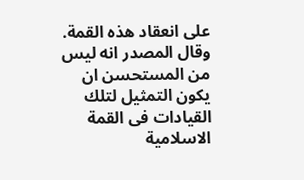على انعقاد هذه القمة. وقال المصدر انه ليس من المستحسن ان يكون التمثيل لتلك القيادات فى القمة الاسلامية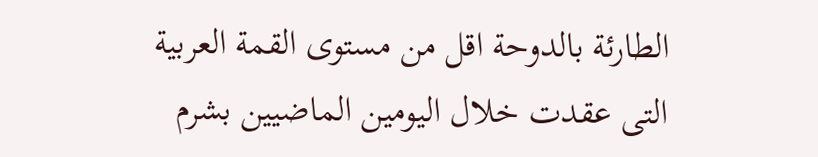الطارئة بالدوحة اقل من مستوى القمة العربية التى عقدت خلال اليومين الماضيين بشرم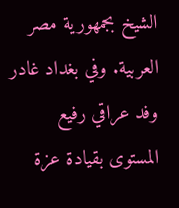الشيخ بجمهورية مصر العربية. وفي بغداد غادر وفد عراقي رفيع المستوى بقيادة عزة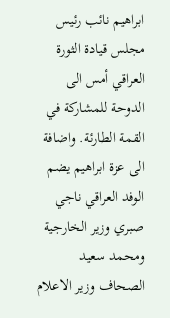ابراهيم نائب رئيس مجلس قيادة الثورة العراقي أمس الى الدوحة للمشاركة في القمة الطارئة. واضافة الى عزة ابراهيم يضم الوفد العراقي ناجي صبري وزير الخارجية ومحمد سعيد الصحاف وزير الاعلام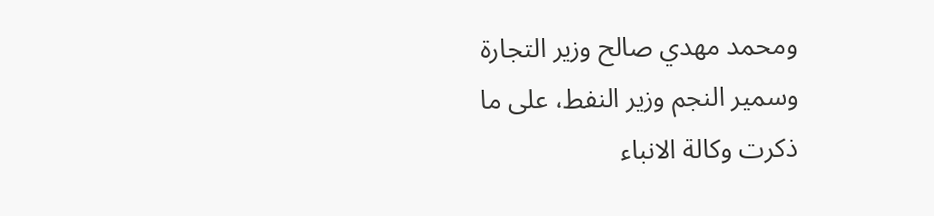ومحمد مهدي صالح وزير التجارة وسمير النجم وزير النفط، على ما ذكرت وكالة الانباء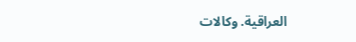العراقية. وكالات